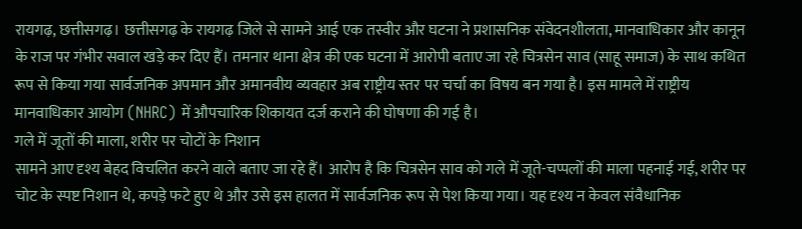रायगढ़, छत्तीसगढ़। छत्तीसगढ़ के रायगढ़ जिले से सामने आई एक तस्वीर और घटना ने प्रशासनिक संवेदनशीलता, मानवाधिकार और कानून के राज पर गंभीर सवाल खड़े कर दिए हैं। तमनार थाना क्षेत्र की एक घटना में आरोपी बताए जा रहे चित्रसेन साव (साहू समाज) के साथ कथित रूप से किया गया सार्वजनिक अपमान और अमानवीय व्यवहार अब राष्ट्रीय स्तर पर चर्चा का विषय बन गया है। इस मामले में राष्ट्रीय मानवाधिकार आयोग (NHRC) में औपचारिक शिकायत दर्ज कराने की घोषणा की गई है।
गले में जूतों की माला, शरीर पर चोटों के निशान
सामने आए दृश्य बेहद विचलित करने वाले बताए जा रहे हैं। आरोप है कि चित्रसेन साव को गले में जूते-चप्पलों की माला पहनाई गई, शरीर पर चोट के स्पष्ट निशान थे, कपड़े फटे हुए थे और उसे इस हालत में सार्वजनिक रूप से पेश किया गया। यह दृश्य न केवल संवैधानिक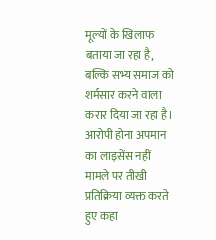मूल्यों के खिलाफ बताया जा रहा है, बल्कि सभ्य समाज को शर्मसार करने वाला करार दिया जा रहा है।
आरोपी होना अपमान का लाइसेंस नहीं
मामले पर तीखी प्रतिक्रिया व्यक्त करते हुए कहा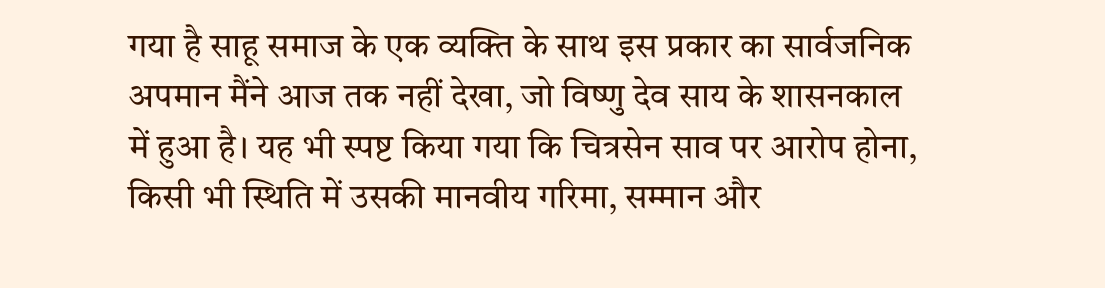गया है साहू समाज के एक व्यक्ति के साथ इस प्रकार का सार्वजनिक अपमान मैंने आज तक नहीं देखा, जो विष्णु देव साय के शासनकाल में हुआ है। यह भी स्पष्ट किया गया कि चित्रसेन साव पर आरोप होना, किसी भी स्थिति में उसकी मानवीय गरिमा, सम्मान और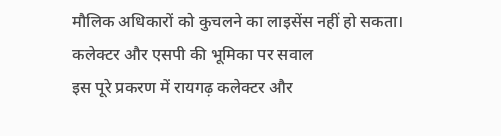मौलिक अधिकारों को कुचलने का लाइसेंस नहीं हो सकता।
कलेक्टर और एसपी की भूमिका पर सवाल
इस पूरे प्रकरण में रायगढ़ कलेक्टर और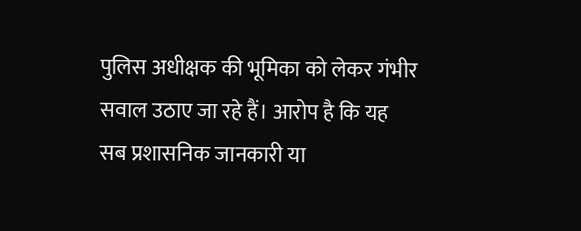पुलिस अधीक्षक की भूमिका को लेकर गंभीर सवाल उठाए जा रहे हैं। आरोप है कि यह सब प्रशासनिक जानकारी या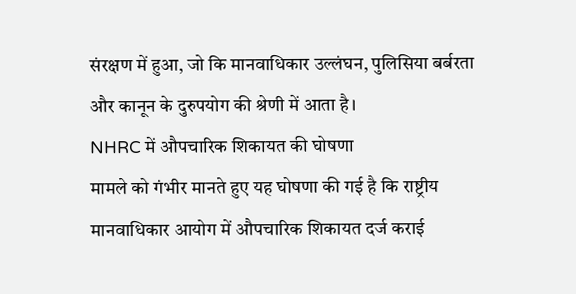संरक्षण में हुआ, जो कि मानवाधिकार उल्लंघन, पुलिसिया बर्बरता और कानून के दुरुपयोग की श्रेणी में आता है।
NHRC में औपचारिक शिकायत की घोषणा
मामले को गंभीर मानते हुए यह घोषणा की गई है कि राष्ट्रीय मानवाधिकार आयोग में औपचारिक शिकायत दर्ज कराई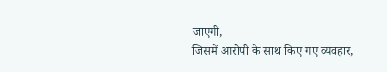जाएगी,
जिसमें आरोपी के साथ किए गए व्यवहार,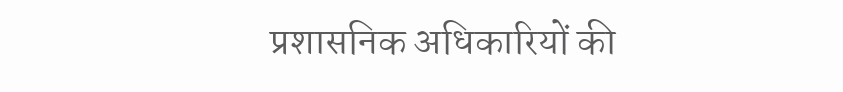प्रशासनिक अधिकारियों की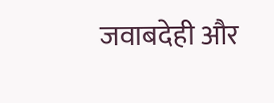जवाबदेही और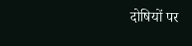दोषियों पर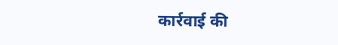कार्रवाई की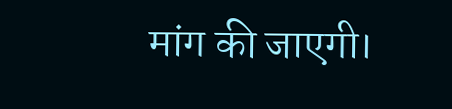मांग की जाएगी।